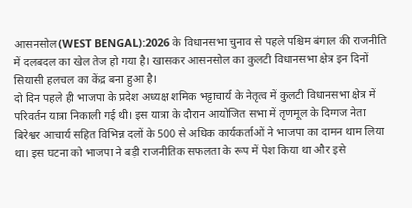आसनसोल(WEST BENGAL):2026 के विधानसभा चुनाव से पहले पश्चिम बंगाल की राजनीति में दलबदल का खेल तेज हो गया है। खासकर आसनसोल का कुलटी विधानसभा क्षेत्र इन दिनों सियासी हलचल का केंद्र बना हुआ है।
दो दिन पहले ही भाजपा के प्रदेश अध्यक्ष शमिक भट्टाचार्य के नेतृत्व में कुलटी विधानसभा क्षेत्र में परिवर्तन यात्रा निकाली गई थी। इस यात्रा के दौरान आयोजित सभा में तृणमूल के दिग्गज नेता बिरेश्वर आचार्य सहित विभिन्न दलों के 500 से अधिक कार्यकर्ताओं ने भाजपा का दामन थाम लिया था। इस घटना को भाजपा ने बड़ी राजनीतिक सफलता के रूप में पेश किया था और इसे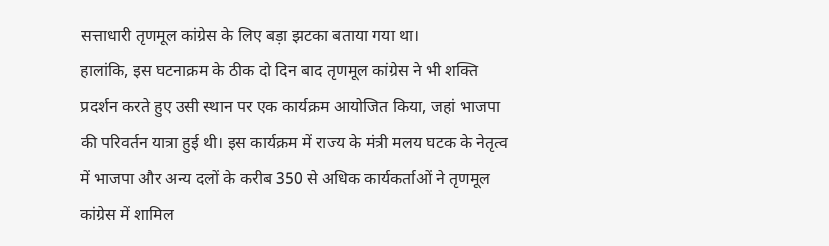सत्ताधारी तृणमूल कांग्रेस के लिए बड़ा झटका बताया गया था।
हालांकि, इस घटनाक्रम के ठीक दो दिन बाद तृणमूल कांग्रेस ने भी शक्ति प्रदर्शन करते हुए उसी स्थान पर एक कार्यक्रम आयोजित किया, जहां भाजपा की परिवर्तन यात्रा हुई थी। इस कार्यक्रम में राज्य के मंत्री मलय घटक के नेतृत्व में भाजपा और अन्य दलों के करीब 350 से अधिक कार्यकर्ताओं ने तृणमूल कांग्रेस में शामिल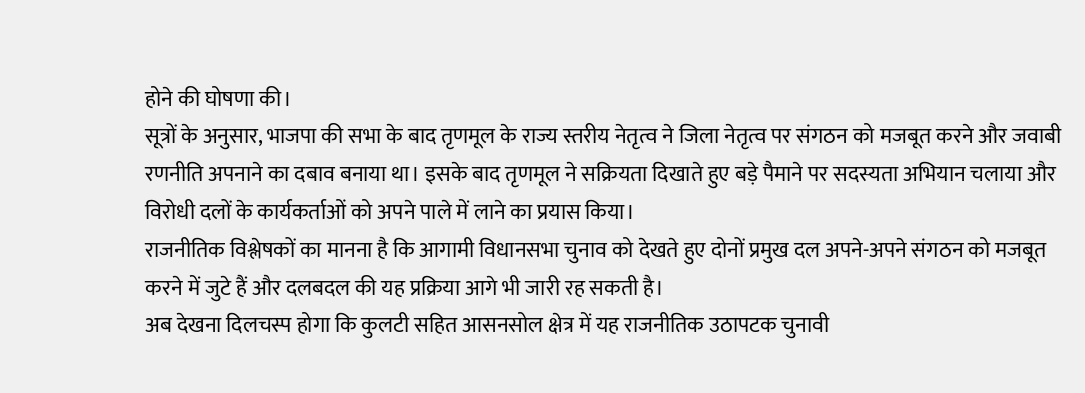होने की घोषणा की।
सूत्रों के अनुसार, भाजपा की सभा के बाद तृणमूल के राज्य स्तरीय नेतृत्व ने जिला नेतृत्व पर संगठन को मजबूत करने और जवाबी रणनीति अपनाने का दबाव बनाया था। इसके बाद तृणमूल ने सक्रियता दिखाते हुए बड़े पैमाने पर सदस्यता अभियान चलाया और विरोधी दलों के कार्यकर्ताओं को अपने पाले में लाने का प्रयास किया।
राजनीतिक विश्लेषकों का मानना है कि आगामी विधानसभा चुनाव को देखते हुए दोनों प्रमुख दल अपने-अपने संगठन को मजबूत करने में जुटे हैं और दलबदल की यह प्रक्रिया आगे भी जारी रह सकती है।
अब देखना दिलचस्प होगा कि कुलटी सहित आसनसोल क्षेत्र में यह राजनीतिक उठापटक चुनावी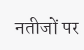नतीजों पर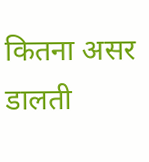कितना असर डालती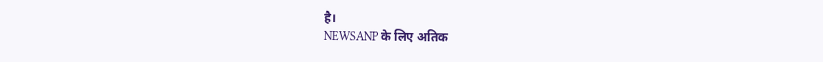है।
NEWSANP के लिए अतिक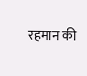रहमान की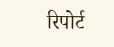रिपोर्ट